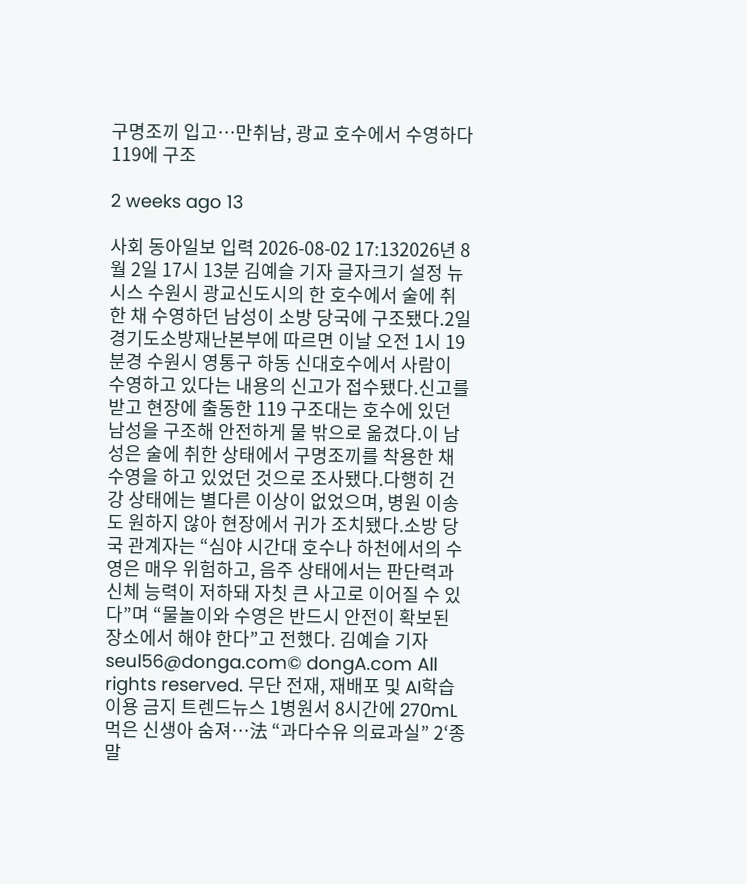구명조끼 입고…만취남, 광교 호수에서 수영하다 119에 구조

2 weeks ago 13

사회 동아일보 입력 2026-08-02 17:132026년 8월 2일 17시 13분 김예슬 기자 글자크기 설정 뉴시스 수원시 광교신도시의 한 호수에서 술에 취한 채 수영하던 남성이 소방 당국에 구조됐다.2일 경기도소방재난본부에 따르면 이날 오전 1시 19분경 수원시 영통구 하동 신대호수에서 사람이 수영하고 있다는 내용의 신고가 접수됐다.신고를 받고 현장에 출동한 119 구조대는 호수에 있던 남성을 구조해 안전하게 물 밖으로 옮겼다.이 남성은 술에 취한 상태에서 구명조끼를 착용한 채 수영을 하고 있었던 것으로 조사됐다.다행히 건강 상태에는 별다른 이상이 없었으며, 병원 이송도 원하지 않아 현장에서 귀가 조치됐다.소방 당국 관계자는 “심야 시간대 호수나 하천에서의 수영은 매우 위험하고, 음주 상태에서는 판단력과 신체 능력이 저하돼 자칫 큰 사고로 이어질 수 있다”며 “물놀이와 수영은 반드시 안전이 확보된 장소에서 해야 한다”고 전했다. 김예슬 기자 seul56@donga.com© dongA.com All rights reserved. 무단 전재, 재배포 및 AI학습 이용 금지 트렌드뉴스 1병원서 8시간에 270mL 먹은 신생아 숨져…法 “과다수유 의료과실” 2‘종말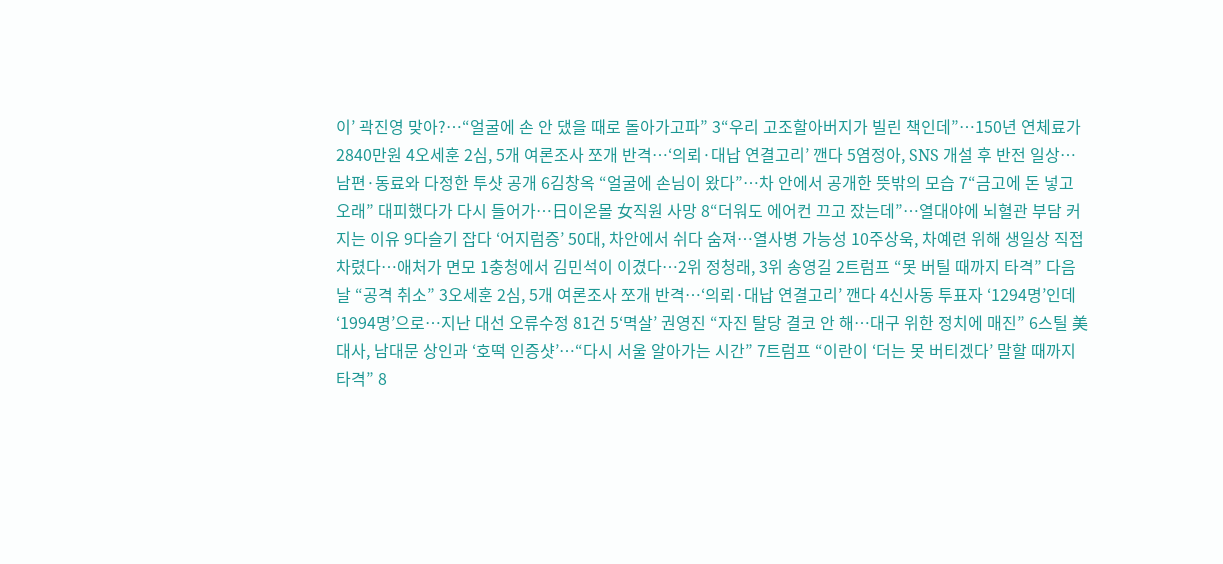이’ 곽진영 맞아?…“얼굴에 손 안 댔을 때로 돌아가고파” 3“우리 고조할아버지가 빌린 책인데”…150년 연체료가 2840만원 4오세훈 2심, 5개 여론조사 쪼개 반격…‘의뢰·대납 연결고리’ 깬다 5염정아, SNS 개설 후 반전 일상…남편·동료와 다정한 투샷 공개 6김창옥 “얼굴에 손님이 왔다”…차 안에서 공개한 뜻밖의 모습 7“금고에 돈 넣고 오래” 대피했다가 다시 들어가…日이온몰 女직원 사망 8“더워도 에어컨 끄고 잤는데”…열대야에 뇌혈관 부담 커지는 이유 9다슬기 잡다 ‘어지럼증’ 50대, 차안에서 쉬다 숨져…열사병 가능성 10주상욱, 차예련 위해 생일상 직접 차렸다…애처가 면모 1충청에서 김민석이 이겼다…2위 정청래, 3위 송영길 2트럼프 “못 버틸 때까지 타격” 다음날 “공격 취소” 3오세훈 2심, 5개 여론조사 쪼개 반격…‘의뢰·대납 연결고리’ 깬다 4신사동 투표자 ‘1294명’인데 ‘1994명’으로…지난 대선 오류수정 81건 5‘멱살’ 권영진 “자진 탈당 결코 안 해…대구 위한 정치에 매진” 6스틸 美대사, 남대문 상인과 ‘호떡 인증샷’…“다시 서울 알아가는 시간” 7트럼프 “이란이 ‘더는 못 버티겠다’ 말할 때까지 타격” 8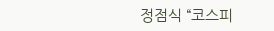정점식 “코스피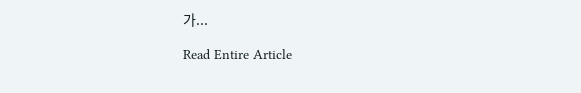가...

Read Entire Article